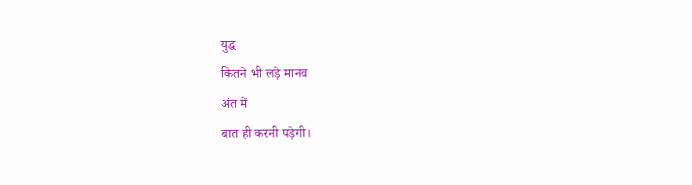युद्ध
कितने भी लड़े मानव
अंत में
बात ही करनी पड़ेगी।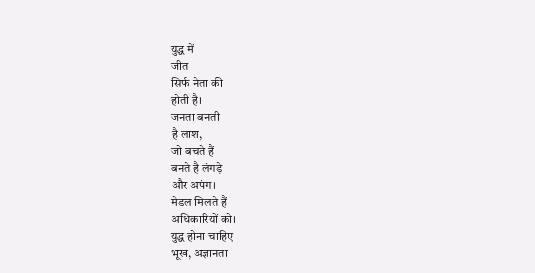युद्ध में
जीत
सिर्फ नेता की
होती है।
जनता बनती
है लाश,
जो बचते हैं
बनते है लंगड़े
और अपंग।
मेडल मिलते हैं
अधिकारियों को।
युद्ध होना चाहिए
भूख, अज्ञानता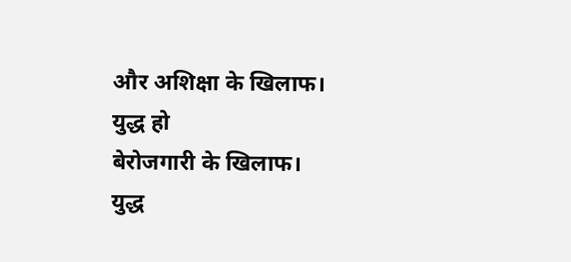और अशिक्षा के खिलाफ।
युद्ध हो
बेरोजगारी के खिलाफ।
युद्ध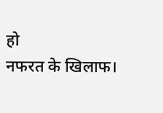हो
नफरत के खिलाफ।